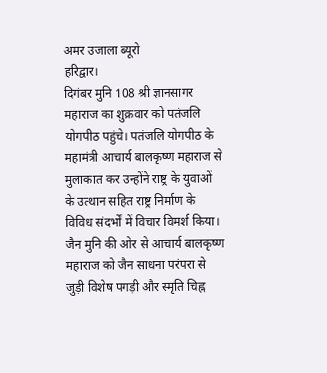अमर उजाला ब्यूरो
हरिद्वार।
दिगंबर मुनि 108 श्री ज्ञानसागर महाराज का शुक्रवार को पतंजलि योगपीठ पहुंचे। पतंजलि योगपीठ के महामंत्री आचार्य बालकृष्ण महाराज से मुलाकात कर उन्होंने राष्ट्र के युवाओं के उत्थान सहित राष्ट्र निर्माण के विविध संदर्भों में विचार विमर्श किया। जैन मुनि की ओर से आचार्य बालकृष्ण महाराज को जैन साधना परंपरा से जुड़ी विशेष पगड़ी और स्मृति चिह्न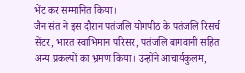भेंट कर सम्मानित किया।
जैन संत ने इस दौरान पतंजलि योगपीठ के पतंजलि रिसर्च सेंटर, भारत स्वाभिमान परिसर, पतंजलि बागवानी सहित अन्य प्रकल्पों का भ्रमण किया। उन्होंने आचार्यकुलम,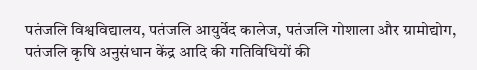पतंजलि विश्वविद्यालय, पतंजलि आयुर्वेद कालेज, पतंजलि गोशाला और ग्रामोद्योग, पतंजलि कृषि अनुसंधान केंद्र आदि की गतिविधियों की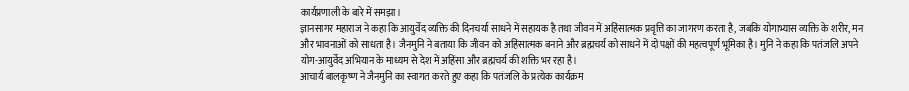कार्यप्रणाली के बारे में समझा।
ज्ञानसागर महाराज ने कहा कि आयुर्वेद व्यक्ति की दिनचर्या साधने में सहायक है तथा जीवन में अहिंसात्मक प्रवृत्ति का जागरण करता है, जबकि योगाभ्यास व्यक्ति के शरीर, मन और भावनाओं को साधता है। जैनमुनि ने बताया कि जीवन को अहिंसात्मक बनाने और ब्रह्मचर्य को साधने में दो पक्षों की महत्वपूर्ण भूमिका है। मुनि ने कहा कि पतंजलि अपने योग-आयुर्वेद अभियान के माध्यम से देश में अहिंसा और ब्रह्मचर्य की शक्ति भर रहा है।
आचार्य बालकृष्ण ने जैनमुनि का स्वागत करते हुए कहा कि पतंजलि के प्रत्येक कार्यक्रम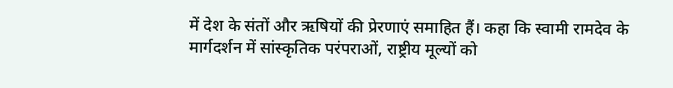में देश के संतों और ऋषियों की प्रेरणाएं समाहित हैं। कहा कि स्वामी रामदेव के मार्गदर्शन में सांस्कृतिक परंपराओं, राष्ट्रीय मूल्यों को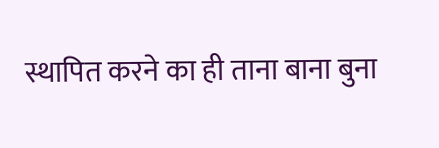स्थापित करने का ही ताना बाना बुना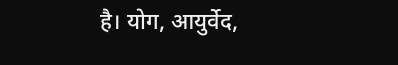है। योग, आयुर्वेद,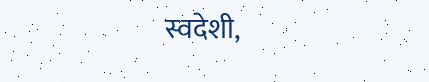स्वदेशी,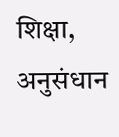शिक्षा, अनुसंधान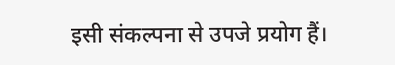इसी संकल्पना से उपजे प्रयोग हैं।